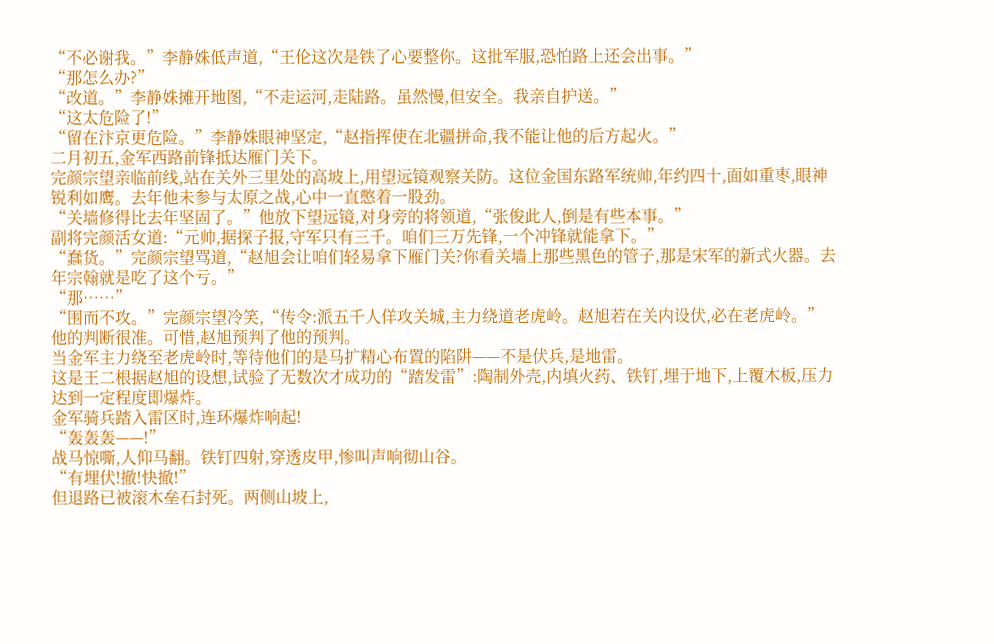“不必谢我。”李静姝低声道,“王伦这次是铁了心要整你。这批军服,恐怕路上还会出事。”
“那怎么办?”
“改道。”李静姝摊开地图,“不走运河,走陆路。虽然慢,但安全。我亲自护送。”
“这太危险了!”
“留在汴京更危险。”李静姝眼神坚定,“赵指挥使在北疆拼命,我不能让他的后方起火。”
二月初五,金军西路前锋抵达雁门关下。
完颜宗望亲临前线,站在关外三里处的高坡上,用望远镜观察关防。这位金国东路军统帅,年约四十,面如重枣,眼神锐利如鹰。去年他未参与太原之战,心中一直憋着一股劲。
“关墙修得比去年坚固了。”他放下望远镜,对身旁的将领道,“张俊此人,倒是有些本事。”
副将完颜活女道:“元帅,据探子报,守军只有三千。咱们三万先锋,一个冲锋就能拿下。”
“蠢货。”完颜宗望骂道,“赵旭会让咱们轻易拿下雁门关?你看关墙上那些黑色的管子,那是宋军的新式火器。去年宗翰就是吃了这个亏。”
“那……”
“围而不攻。”完颜宗望冷笑,“传令:派五千人佯攻关城,主力绕道老虎岭。赵旭若在关内设伏,必在老虎岭。”
他的判断很准。可惜,赵旭预判了他的预判。
当金军主力绕至老虎岭时,等待他们的是马扩精心布置的陷阱——不是伏兵,是地雷。
这是王二根据赵旭的设想,试验了无数次才成功的“踏发雷”:陶制外壳,内填火药、铁钉,埋于地下,上覆木板,压力达到一定程度即爆炸。
金军骑兵踏入雷区时,连环爆炸响起!
“轰轰轰——!”
战马惊嘶,人仰马翻。铁钉四射,穿透皮甲,惨叫声响彻山谷。
“有埋伏!撤!快撤!”
但退路已被滚木垒石封死。两侧山坡上,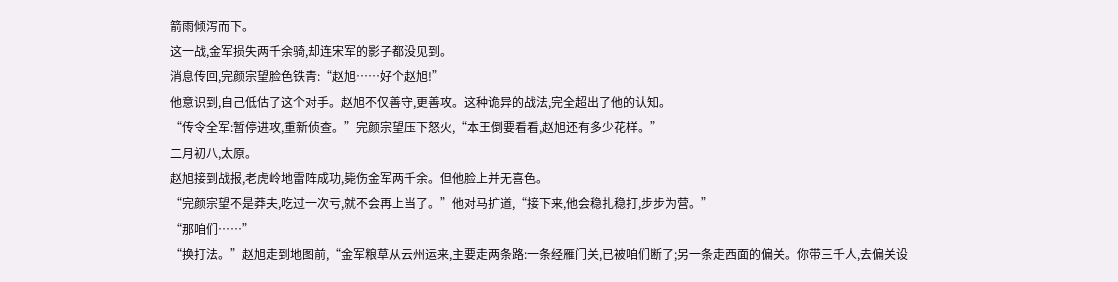箭雨倾泻而下。
这一战,金军损失两千余骑,却连宋军的影子都没见到。
消息传回,完颜宗望脸色铁青:“赵旭……好个赵旭!”
他意识到,自己低估了这个对手。赵旭不仅善守,更善攻。这种诡异的战法,完全超出了他的认知。
“传令全军:暂停进攻,重新侦查。”完颜宗望压下怒火,“本王倒要看看,赵旭还有多少花样。”
二月初八,太原。
赵旭接到战报,老虎岭地雷阵成功,毙伤金军两千余。但他脸上并无喜色。
“完颜宗望不是莽夫,吃过一次亏,就不会再上当了。”他对马扩道,“接下来,他会稳扎稳打,步步为营。”
“那咱们……”
“换打法。”赵旭走到地图前,“金军粮草从云州运来,主要走两条路:一条经雁门关,已被咱们断了;另一条走西面的偏关。你带三千人,去偏关设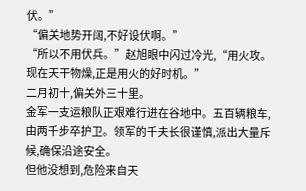伏。”
“偏关地势开阔,不好设伏啊。”
“所以不用伏兵。”赵旭眼中闪过冷光,“用火攻。现在天干物燥,正是用火的好时机。”
二月初十,偏关外三十里。
金军一支运粮队正艰难行进在谷地中。五百辆粮车,由两千步卒护卫。领军的千夫长很谨慎,派出大量斥候,确保沿途安全。
但他没想到,危险来自天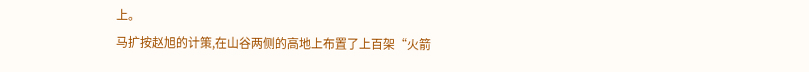上。
马扩按赵旭的计策,在山谷两侧的高地上布置了上百架“火箭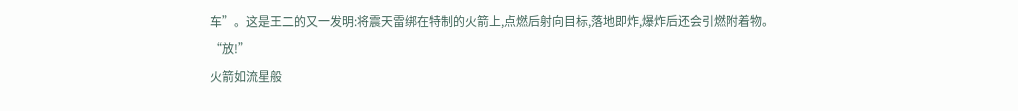车”。这是王二的又一发明:将震天雷绑在特制的火箭上,点燃后射向目标,落地即炸,爆炸后还会引燃附着物。
“放!”
火箭如流星般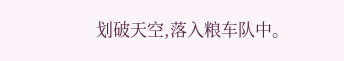划破天空,落入粮车队中。